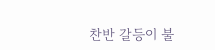찬반 갈등이 불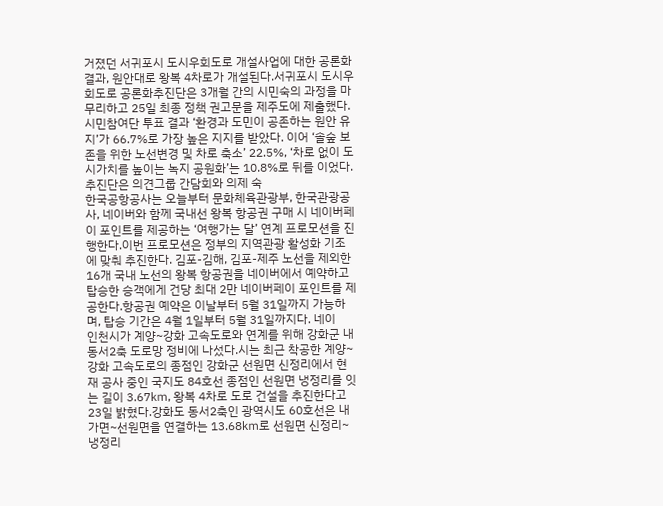거졌던 서귀포시 도시우회도로 개설사업에 대한 공론화 결과, 원안대로 왕복 4차로가 개설된다.서귀포시 도시우회도로 공론화추진단은 3개월 간의 시민숙의 과정을 마무리하고 25일 최종 정책 권고문을 제주도에 제출했다.시민참여단 투표 결과 ‘환경과 도민이 공존하는 원안 유지’가 66.7%로 가장 높은 지지를 받았다. 이어 ‘솔숲 보존을 위한 노선변경 및 차로 축소’ 22.5%, ‘차로 없이 도시가치를 높이는 녹지 공원화’는 10.8%로 뒤를 이었다.추진단은 의견그룹 간담회와 의제 숙
한국공항공사는 오늘부터 문화체육관광부, 한국관광공사, 네이버와 함께 국내선 왕복 항공권 구매 시 네이버페이 포인트를 제공하는 ‘여행가는 달’ 연계 프로모션을 진행한다.이번 프로모션은 정부의 지역관광 활성화 기조에 맞춰 추진한다. 김포-김해, 김포-제주 노선을 제외한 16개 국내 노선의 왕복 항공권을 네이버에서 예약하고 탑승한 승객에게 건당 최대 2만 네이버페이 포인트를 제공한다.항공권 예약은 이날부터 5월 31일까지 가능하며, 탑승 기간은 4월 1일부터 5월 31일까지다. 네이
인천시가 계양~강화 고속도로와 연계를 위해 강화군 내 동서2축 도로망 정비에 나섰다.시는 최근 착공한 계양~강화 고속도로의 종점인 강화군 선원면 신정리에서 현재 공사 중인 국지도 84호선 종점인 선원면 냉정리를 잇는 길이 3.67㎞, 왕복 4차로 도로 건설을 추진한다고 23일 밝혔다.강화도 동서2축인 광역시도 60호선은 내가면~선원면을 연결하는 13.68㎞로 선원면 신정리~냉정리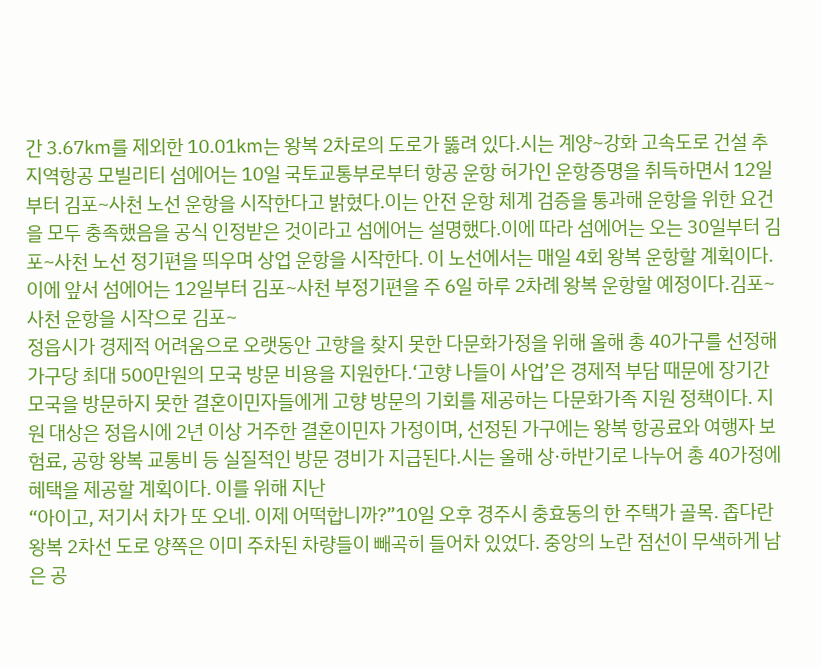간 3.67㎞를 제외한 10.01㎞는 왕복 2차로의 도로가 뚫려 있다.시는 계양~강화 고속도로 건설 추
지역항공 모빌리티 섬에어는 10일 국토교통부로부터 항공 운항 허가인 운항증명을 취득하면서 12일부터 김포~사천 노선 운항을 시작한다고 밝혔다.이는 안전 운항 체계 검증을 통과해 운항을 위한 요건을 모두 충족했음을 공식 인정받은 것이라고 섬에어는 설명했다.이에 따라 섬에어는 오는 30일부터 김포~사천 노선 정기편을 띄우며 상업 운항을 시작한다. 이 노선에서는 매일 4회 왕복 운항할 계획이다.이에 앞서 섬에어는 12일부터 김포~사천 부정기편을 주 6일 하루 2차례 왕복 운항할 예정이다.김포~사천 운항을 시작으로 김포~
정읍시가 경제적 어려움으로 오랫동안 고향을 찾지 못한 다문화가정을 위해 올해 총 40가구를 선정해 가구당 최대 500만원의 모국 방문 비용을 지원한다.‘고향 나들이 사업’은 경제적 부담 때문에 장기간 모국을 방문하지 못한 결혼이민자들에게 고향 방문의 기회를 제공하는 다문화가족 지원 정책이다. 지원 대상은 정읍시에 2년 이상 거주한 결혼이민자 가정이며, 선정된 가구에는 왕복 항공료와 여행자 보험료, 공항 왕복 교통비 등 실질적인 방문 경비가 지급된다.시는 올해 상·하반기로 나누어 총 40가정에 혜택을 제공할 계획이다. 이를 위해 지난
“아이고, 저기서 차가 또 오네. 이제 어떡합니까?”10일 오후 경주시 충효동의 한 주택가 골목. 좁다란 왕복 2차선 도로 양쪽은 이미 주차된 차량들이 빼곡히 들어차 있었다. 중앙의 노란 점선이 무색하게 남은 공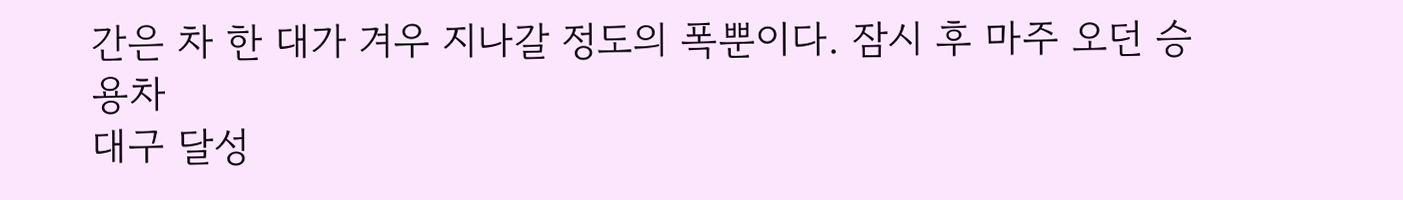간은 차 한 대가 겨우 지나갈 정도의 폭뿐이다. 잠시 후 마주 오던 승용차
대구 달성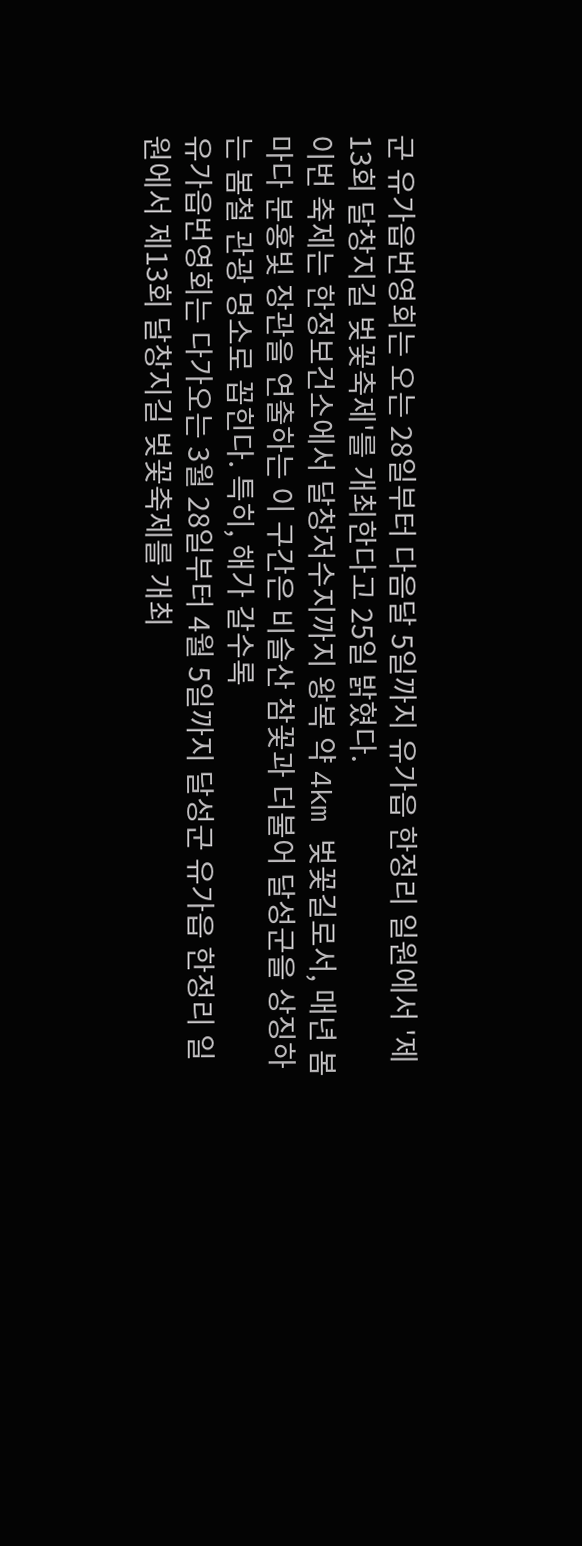군 유가읍번영회는 오는 28일부터 다음달 5일까지 유가읍 한정리 일원에서 '제13회 달창지길 벚꽃축제'를 개최한다고 25일 밝혔다.
이번 축제는 한정보건소에서 달창저수지까지 왕복 약 4km 벚꽃길로서, 매년 봄마다 분홍빛 장관을 연출하는 이 구간은 비슬산 참꽃과 더불어 달성군을 상징하는 봄철 관광 명소로 꼽힌다. 특히, 해가 갈수록
유가읍번영회는 다가오는 3월 28일부터 4월 5일까지 달성군 유가읍 한정리 일원에서 제13회 달창지길 벚꽃축제를 개최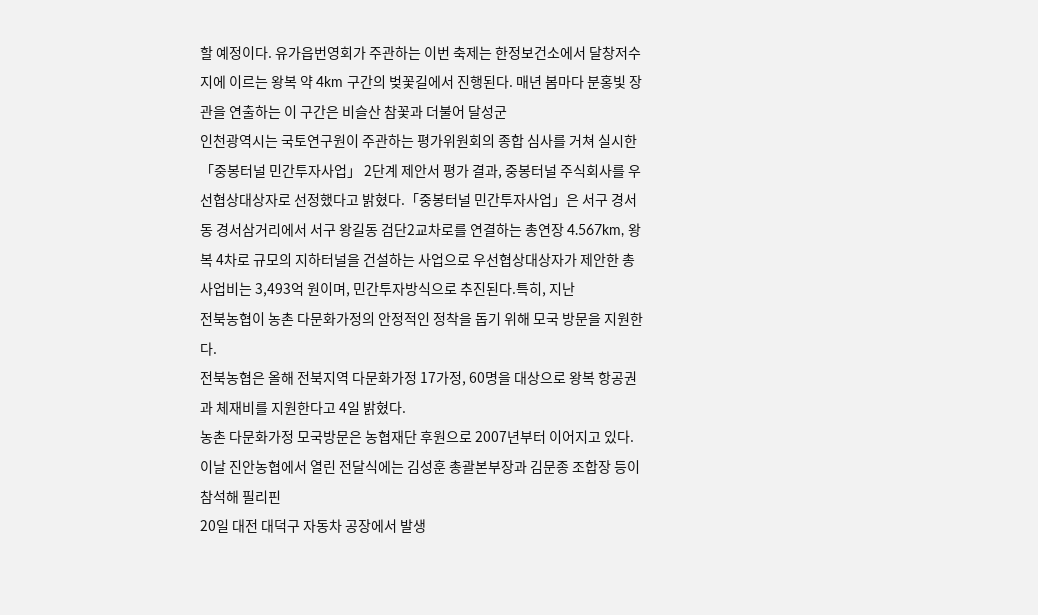할 예정이다. 유가읍번영회가 주관하는 이번 축제는 한정보건소에서 달창저수지에 이르는 왕복 약 4km 구간의 벚꽃길에서 진행된다. 매년 봄마다 분홍빛 장관을 연출하는 이 구간은 비슬산 참꽃과 더불어 달성군
인천광역시는 국토연구원이 주관하는 평가위원회의 종합 심사를 거쳐 실시한 「중봉터널 민간투자사업」 2단계 제안서 평가 결과, 중봉터널 주식회사를 우선협상대상자로 선정했다고 밝혔다.「중봉터널 민간투자사업」은 서구 경서동 경서삼거리에서 서구 왕길동 검단2교차로를 연결하는 총연장 4.567km, 왕복 4차로 규모의 지하터널을 건설하는 사업으로 우선협상대상자가 제안한 총사업비는 3,493억 원이며, 민간투자방식으로 추진된다.특히, 지난
전북농협이 농촌 다문화가정의 안정적인 정착을 돕기 위해 모국 방문을 지원한다.
전북농협은 올해 전북지역 다문화가정 17가정, 60명을 대상으로 왕복 항공권과 체재비를 지원한다고 4일 밝혔다.
농촌 다문화가정 모국방문은 농협재단 후원으로 2007년부터 이어지고 있다.
이날 진안농협에서 열린 전달식에는 김성훈 총괄본부장과 김문종 조합장 등이 참석해 필리핀
20일 대전 대덕구 자동차 공장에서 발생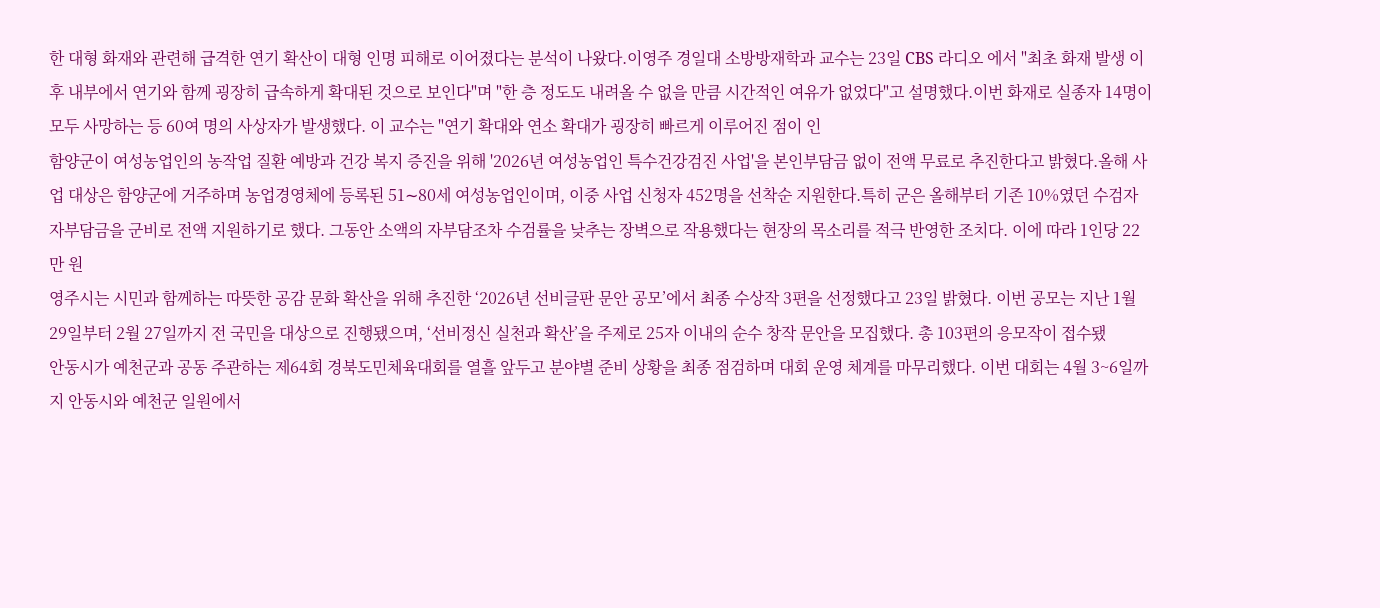한 대형 화재와 관련해 급격한 연기 확산이 대형 인명 피해로 이어졌다는 분석이 나왔다.이영주 경일대 소방방재학과 교수는 23일 CBS 라디오 에서 "최초 화재 발생 이후 내부에서 연기와 함께 굉장히 급속하게 확대된 것으로 보인다"며 "한 층 정도도 내려올 수 없을 만큼 시간적인 여유가 없었다"고 설명했다.이번 화재로 실종자 14명이 모두 사망하는 등 60여 명의 사상자가 발생했다. 이 교수는 "연기 확대와 연소 확대가 굉장히 빠르게 이루어진 점이 인
함양군이 여성농업인의 농작업 질환 예방과 건강 복지 증진을 위해 '2026년 여성농업인 특수건강검진 사업'을 본인부담금 없이 전액 무료로 추진한다고 밝혔다.올해 사업 대상은 함양군에 거주하며 농업경영체에 등록된 51∼80세 여성농업인이며, 이중 사업 신청자 452명을 선착순 지원한다.특히 군은 올해부터 기존 10%였던 수검자 자부담금을 군비로 전액 지원하기로 했다. 그동안 소액의 자부담조차 수검률을 낮추는 장벽으로 작용했다는 현장의 목소리를 적극 반영한 조치다. 이에 따라 1인당 22만 원
영주시는 시민과 함께하는 따뜻한 공감 문화 확산을 위해 추진한 ‘2026년 선비글판 문안 공모’에서 최종 수상작 3편을 선정했다고 23일 밝혔다. 이번 공모는 지난 1월 29일부터 2월 27일까지 전 국민을 대상으로 진행됐으며, ‘선비정신 실천과 확산’을 주제로 25자 이내의 순수 창작 문안을 모집했다. 총 103편의 응모작이 접수됐
안동시가 예천군과 공동 주관하는 제64회 경북도민체육대회를 열흘 앞두고 분야별 준비 상황을 최종 점검하며 대회 운영 체계를 마무리했다. 이번 대회는 4월 3~6일까지 안동시와 예천군 일원에서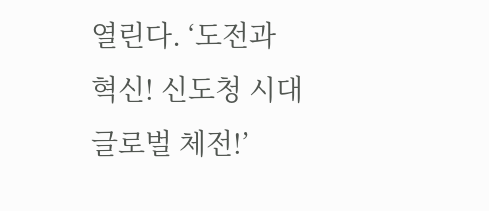열린다. ‘도전과 혁신! 신도청 시대 글로벌 체전!’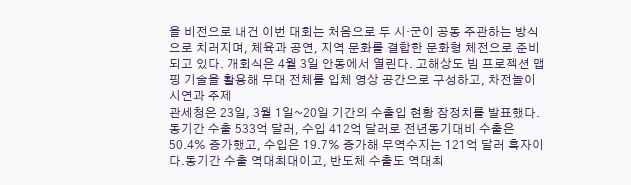을 비전으로 내건 이번 대회는 처음으로 두 시·군이 공동 주관하는 방식으로 치러지며, 체육과 공연, 지역 문화를 결합한 문화형 체전으로 준비되고 있다. 개회식은 4월 3일 안동에서 열린다. 고해상도 빔 프로젝션 맵핑 기술을 활용해 무대 전체를 입체 영상 공간으로 구성하고, 차전놀이 시연과 주제
관세청은 23일, 3월 1일~20일 기간의 수출입 현황 잠정치를 발표했다.동기간 수출 533억 달러, 수입 412억 달러로 전년동기대비 수출은 50.4% 증가했고, 수입은 19.7% 증가해 무역수지는 121억 달러 흑자이다.동기간 수출 역대최대이고, 반도체 수출도 역대최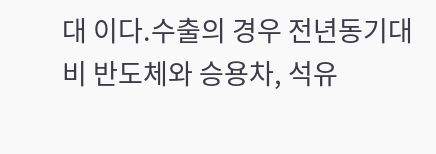대 이다.수출의 경우 전년동기대비 반도체와 승용차, 석유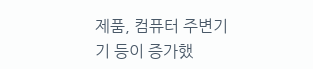제품, 컴퓨터 주변기기 등이 증가했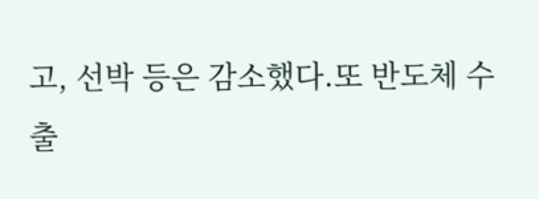고, 선박 등은 감소했다.또 반도체 수출